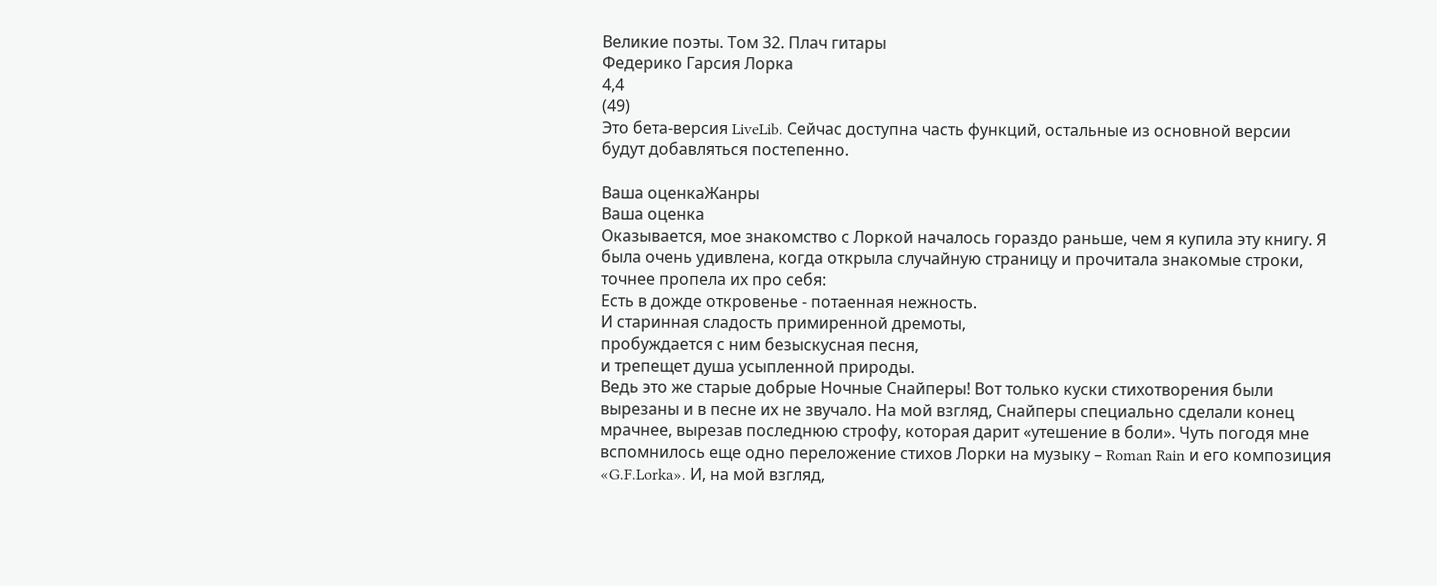Великие поэты. Том 32. Плач гитары
Федерико Гарсия Лорка
4,4
(49)
Это бета-версия LiveLib. Сейчас доступна часть функций, остальные из основной версии будут добавляться постепенно.

Ваша оценкаЖанры
Ваша оценка
Оказывается, мое знакомство с Лоркой началось гораздо раньше, чем я купила эту книгу. Я была очень удивлена, когда открыла случайную страницу и прочитала знакомые строки, точнее пропела их про себя:
Есть в дожде откровенье - потаенная нежность.
И старинная сладость примиренной дремоты,
пробуждается с ним безыскусная песня,
и трепещет душа усыпленной природы.
Ведь это же старые добрые Ночные Снайперы! Вот только куски стихотворения были вырезаны и в песне их не звучало. На мой взгляд, Снайперы специально сделали конец мрачнее, вырезав последнюю строфу, которая дарит «утешение в боли». Чуть погодя мне вспомнилось еще одно переложение стихов Лорки на музыку – Roman Rain и его композиция «G.F.Lorka». И, на мой взгляд,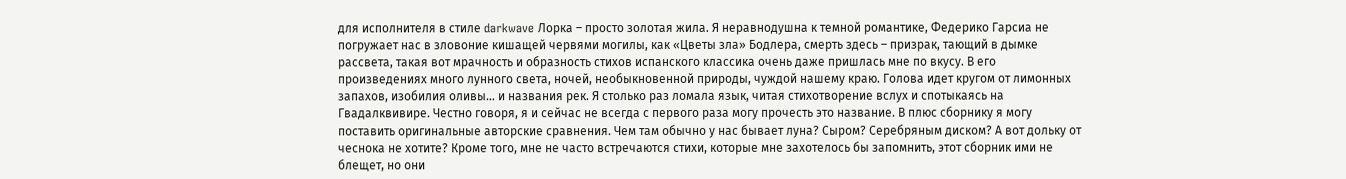для исполнителя в стиле darkwave Лорка – просто золотая жила. Я неравнодушна к темной романтике, Федерико Гарсиа не погружает нас в зловоние кишащей червями могилы, как «Цветы зла» Бодлера, смерть здесь – призрак, тающий в дымке рассвета, такая вот мрачность и образность стихов испанского классика очень даже пришлась мне по вкусу. В его произведениях много лунного света, ночей, необыкновенной природы, чуждой нашему краю. Голова идет кругом от лимонных запахов, изобилия оливы… и названия рек. Я столько раз ломала язык, читая стихотворение вслух и спотыкаясь на Гвадалквивире. Честно говоря, я и сейчас не всегда с первого раза могу прочесть это название. В плюс сборнику я могу поставить оригинальные авторские сравнения. Чем там обычно у нас бывает луна? Сыром? Серебряным диском? А вот дольку от чеснока не хотите? Кроме того, мне не часто встречаются стихи, которые мне захотелось бы запомнить, этот сборник ими не блещет, но они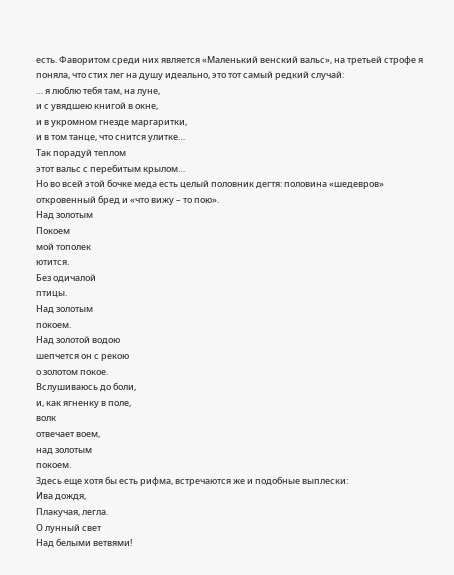есть. Фаворитом среди них является «Маленький венский вальс», на третьей строфе я поняла, что стих лег на душу идеально, это тот самый редкий случай:
… я люблю тебя там, на луне,
и с увядшею книгой в окне,
и в укромном гнезде маргаритки,
и в том танце, что снится улитке…
Так порадуй теплом
этот вальс с перебитым крылом…
Но во всей этой бочке меда есть целый половник дегтя: половина «шедевров» откровенный бред и «что вижу – то пою».
Над золотым
Покоем
мой тополек
ютится.
Без одичалой
птицы.
Над золотым
покоем.
Над золотой водою
шепчется он с рекою
о золотом покое.
Вслушиваюсь до боли,
и, как ягненку в поле,
волк
отвечает воем,
над золотым
покоем.
Здесь еще хотя бы есть рифма, встречаются же и подобные выплески:
Ива дождя,
Плакучая, легла.
О лунный свет
Над белыми ветвями!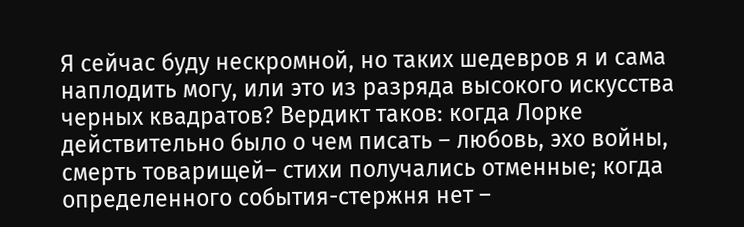Я сейчас буду нескромной, но таких шедевров я и сама наплодить могу, или это из разряда высокого искусства черных квадратов? Вердикт таков: когда Лорке действительно было о чем писать – любовь, эхо войны, смерть товарищей– стихи получались отменные; когда определенного события-стержня нет –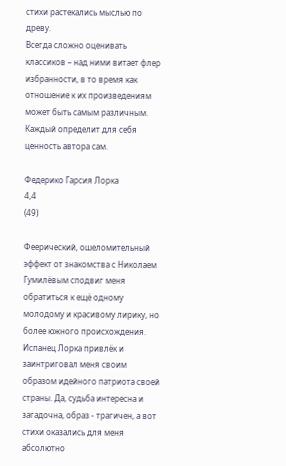стихи растекались мыслью по древу.
Всегда сложно оценивать классиков – над ними витает флер избранности, в то время как отношение к их произведениям может быть самым различным. Каждый определит для себя ценность автора сам.

Федерико Гарсия Лорка
4,4
(49)

Феерический, ошеломительный эффект от знакомства с Николаем Гумилёвым сподвиг меня обратиться к ещё одному молодому и красивому лирику, но более южного происхождения. Испанец Лорка привлёк и заинтриговал меня своим образом идейного патриота своей страны. Да, судьба интересна и загадочна, образ - трагичен, а вот стихи оказались для меня абсолютно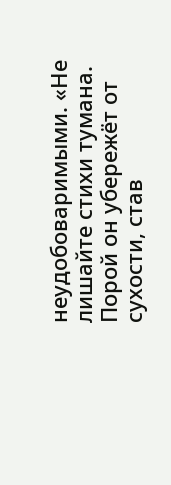неудобоваримыми. «Не лишайте стихи тумана. Порой он убережёт от сухости, став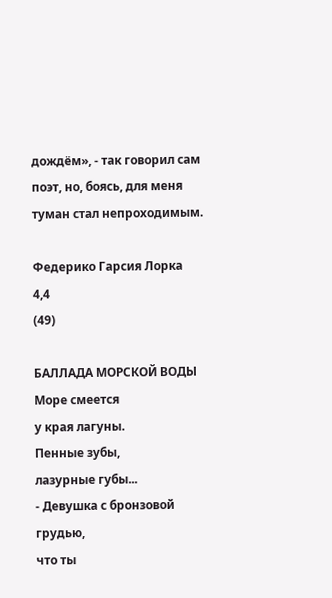дождём», - так говорил сам поэт, но, боясь, для меня туман стал непроходимым.

Федерико Гарсия Лорка
4,4
(49)

БАЛЛАДА МОРСКОЙ ВОДЫ
Море смеется
у края лагуны.
Пенные зубы,
лазурные губы...
- Девушка с бронзовой грудью,
что ты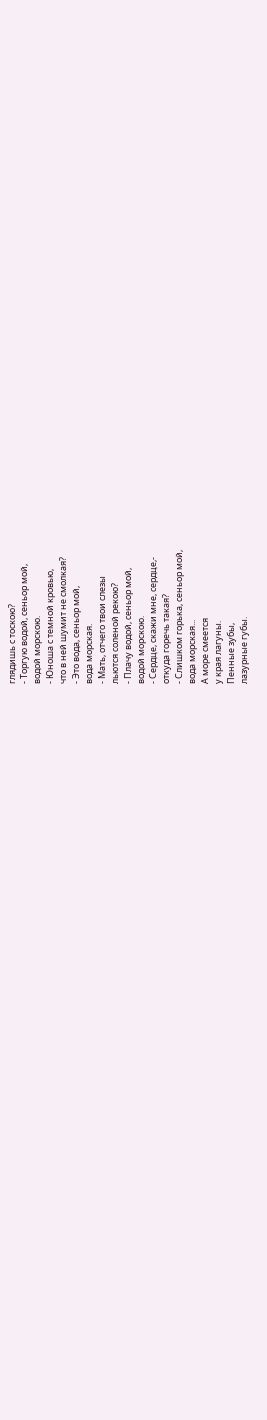глядишь с тоскою?
- Торгую водой, сеньор мой,
водой морскою.
- Юноша с темной кровью,
что в ней шумит не смолкая?
- Это вода, сеньор мой,
вода морская.
- Мать, отчего твои слезы
льются соленой рекою?
- Плачу водой, сеньор мой,
водой морскою.
- Сердце, скажи мне, сердце,-
откуда горечь такая?
- Слишком горька, сеньор мой,
вода морская...
А море смеется
у края лагуны.
Пенные зубы,
лазурные губы.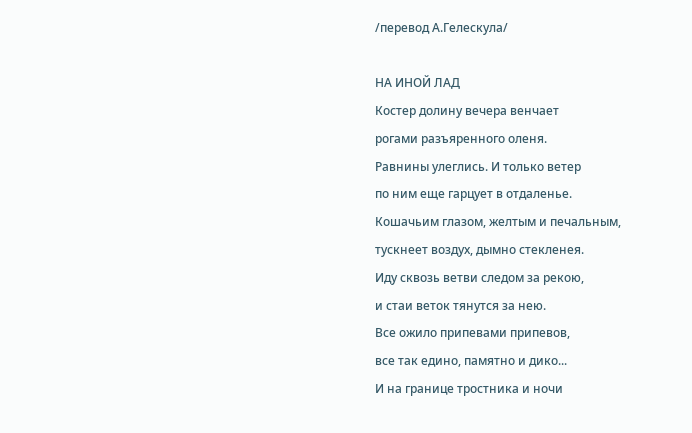/перевод А.Гелескула/

НА ИНОЙ ЛАД
Костер долину вечера венчает
рогами разъяренного оленя.
Равнины улеглись. И только ветер
по ним еще гарцует в отдаленье.
Кошачьим глазом, желтым и печальным,
тускнеет воздух, дымно стекленея.
Иду сквозь ветви следом за рекою,
и стаи веток тянутся за нею.
Все ожило припевами припевов,
все так едино, памятно и дико...
И на границе тростника и ночи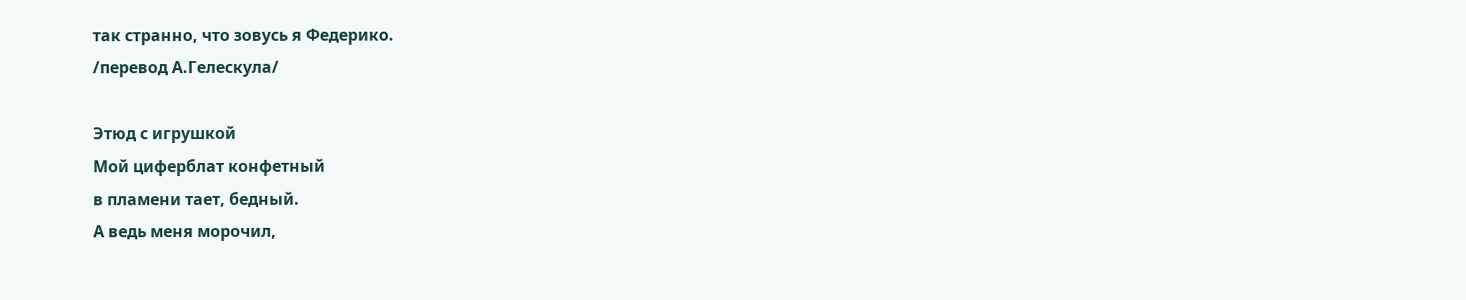так странно, что зовусь я Федерико.
/перевод А.Гелескула/

Этюд с игрушкой
Мой циферблат конфетный
в пламени тает, бедный.
А ведь меня морочил,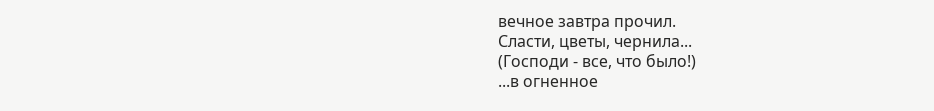вечное завтра прочил.
Сласти, цветы, чернила...
(Господи - все, что было!)
...в огненное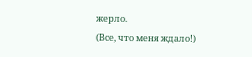жерло.
(Все, что меня ждало!)